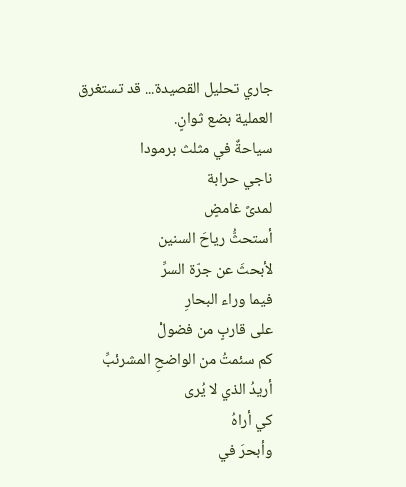جاري تحليل القصيدة... قد تستغرق العملية بضع ثوانٍ.
سياحةٌ في مثلث برمودا
ناجي حرابة
لمدىً غامضٍ
أستحثُّ رياحَ السنين
لأبحثَ عن جرّة السرِّ
فيما وراء البحارِ
على قاربٍ من فضولْ
كم سئمتُ من الواضحِ المشرئبِّ
أريدُ الذي لا يُرى
كي أراهُ
وأبحرَ في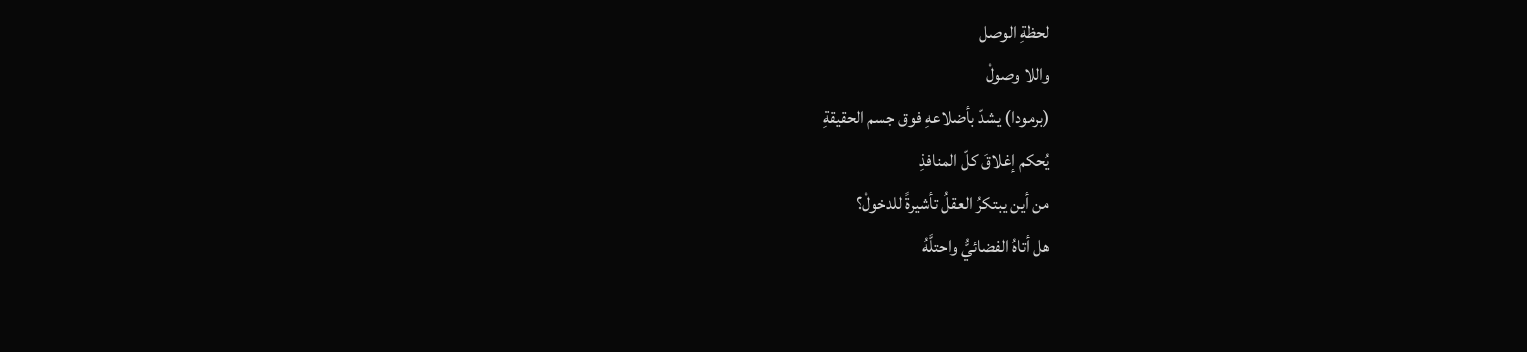لحظةِ الوصل
واللا وصولْ
(برمودا) يشدّ بأضلاعهِ فوق جسم الحقيقةِ
يُحكم إغلاقَ كلّ المنافذِ
من أين يبتكرُ العقلُ تأشيرةً للدخولْ؟
هل أتاهُ الفضائيُّ واحتلَّهُ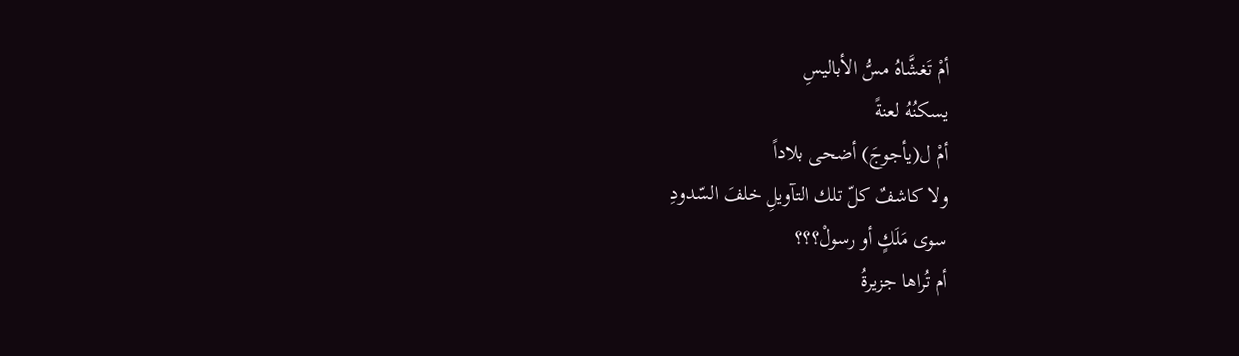أمْ تَغشَّاهُ مسُّ الأباليسِ
يسكنُهُ لعنةً
أمْ ل(يأجوجَ) أضحى بلاداً
ولا كاشفٌ كلّ تلك التآويلِ خلفَ السّدودِ
سوى مَلَكٍ أو رسولْ؟؟؟
أم تُراها جزيرةُ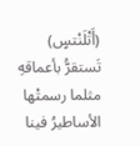(أَتْلَنْتسٍ)
تَستقرُّ بأعماقهِ
مثلما رسمتْها الأساطيرُ فينا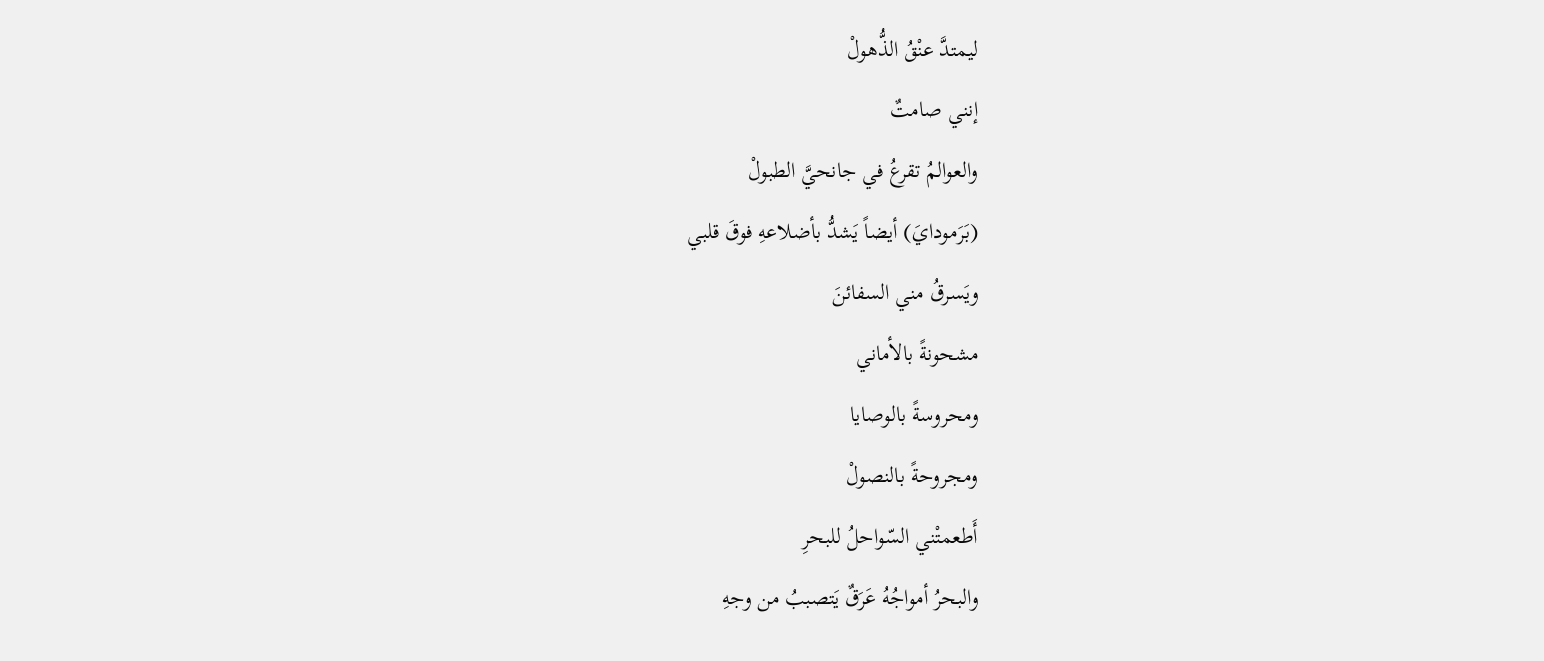ليمتدَّ عنْقُ الذُّهولْ
إنني صامتٌ
والعوالمُ تقرعُ في جانحيَّ الطبولْ
(بَرَمودايَ) أيضاً يَشدُّ بأضلاعهِ فوقَ قلبي
ويَسرقُ مني السفائنَ
مشحونةً بالأماني
ومحروسةً بالوصايا
ومجروحةً بالنصولْ
أَطعمتْني السّواحلُ للبحرِ
والبحرُ أمواجُهُ عَرَقٌ يَتصببُ من وجهِ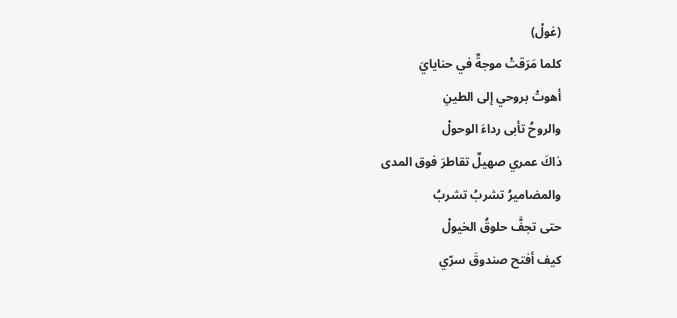(غولْ)
كلما مَرَقتْ موجةٌ في حنايايَ
أهوتْ بروحي إلى الطينِ
والروحُ تأبى رداءَ الوحولْ
ذاكَ عمري صهيلٌ تقاطرَ فوق المدى
والمضاميرُ تشربُ تشربُ
حتى تجفَّ حلوقُ الخيولْ
كيف أفتح صندوقَ سرّي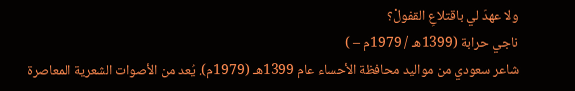ولا عهدَ لي باقتلاعِ القفولْ؟
ناجي حرابة (1399هـ / 1979م – )
شاعر سعودي من مواليد محافظة الأحساء عام 1399هـ (1979م). يُعد من الأصوات الشعرية المعاصرة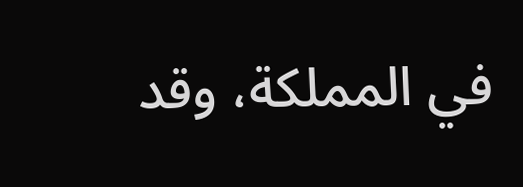في المملكة، وقد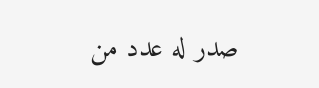صدر له عدد من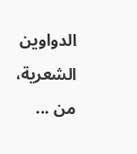الدواوين الشعرية، من ...